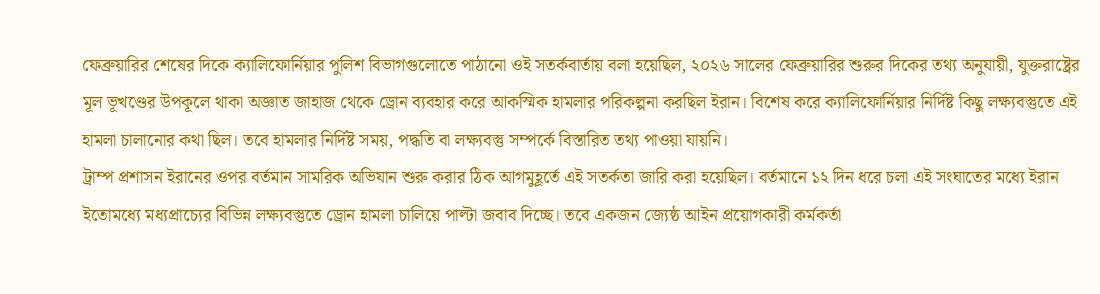ফেব্রুয়ারির শেষের দিকে ক্যালিফোর্নিয়ার পুলিশ বিভাগগুলোতে পাঠানো ওই সতর্কবার্তায় বলা হয়েছিল, ২০২৬ সালের ফেব্রুয়ারির শুরুর দিকের তথ্য অনুযায়ী, যুক্তরাষ্ট্রের মূল ভূখণ্ডের উপকূলে থাকা অজ্ঞাত জাহাজ থেকে ড্রোন ব্যবহার করে আকস্মিক হামলার পরিকল্পনা করছিল ইরান। বিশেষ করে ক্যালিফোর্নিয়ার নির্দিষ্ট কিছু লক্ষ্যবস্তুতে এই হামলা চালানোর কথা ছিল। তবে হামলার নির্দিষ্ট সময়, পদ্ধতি বা লক্ষ্যবস্তু সম্পর্কে বিস্তারিত তথ্য পাওয়া যায়নি।
ট্রাম্প প্রশাসন ইরানের ওপর বর্তমান সামরিক অভিযান শুরু করার ঠিক আগমুহূর্তে এই সতর্কতা জারি করা হয়েছিল। বর্তমানে ১২ দিন ধরে চলা এই সংঘাতের মধ্যে ইরান ইতোমধ্যে মধ্যপ্রাচ্যের বিভিন্ন লক্ষ্যবস্তুতে ড্রোন হামলা চালিয়ে পাল্টা জবাব দিচ্ছে। তবে একজন জ্যেষ্ঠ আইন প্রয়োগকারী কর্মকর্তা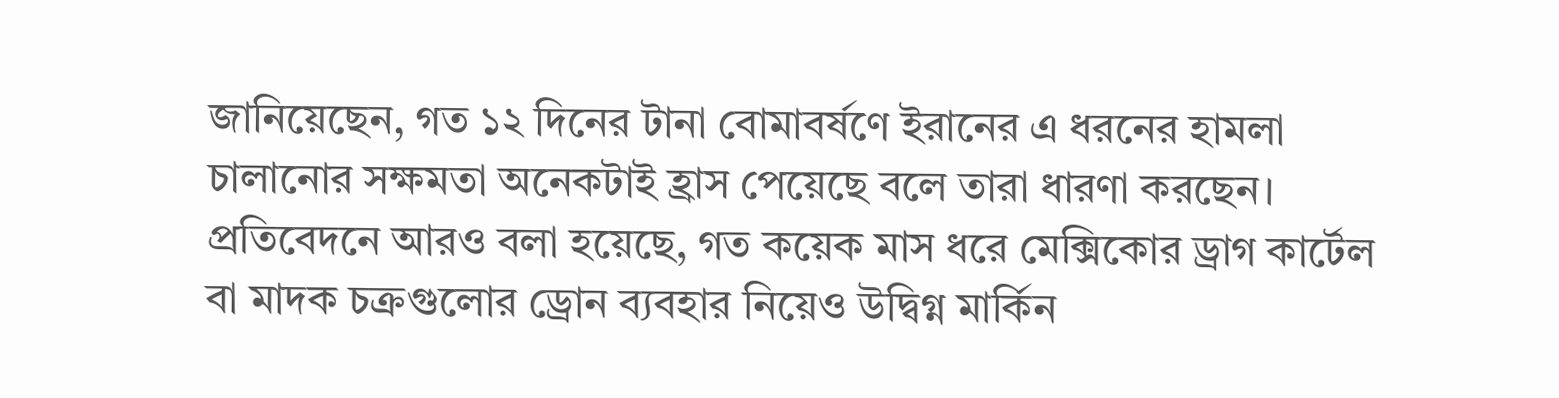জানিয়েছেন, গত ১২ দিনের টানা বোমাবর্ষণে ইরানের এ ধরনের হামলা চালানোর সক্ষমতা অনেকটাই হ্রাস পেয়েছে বলে তারা ধারণা করছেন।
প্রতিবেদনে আরও বলা হয়েছে, গত কয়েক মাস ধরে মেক্সিকোর ড্রাগ কার্টেল বা মাদক চক্রগুলোর ড্রোন ব্যবহার নিয়েও উদ্বিগ্ন মার্কিন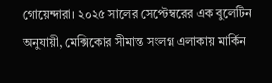গোয়েন্দারা। ২০২৫ সালের সেপ্টেম্বরের এক বুলেটিন অনুযায়ী, মেক্সিকোর সীমান্ত সংলগ্ন এলাকায় মার্কিন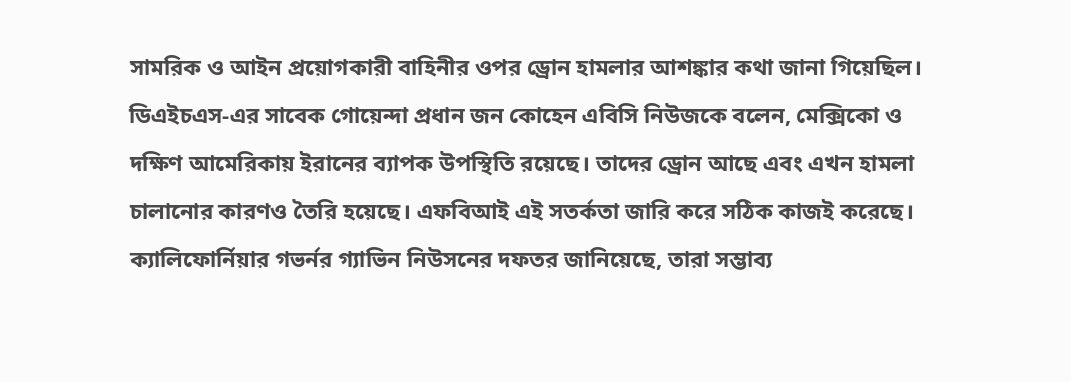সামরিক ও আইন প্রয়োগকারী বাহিনীর ওপর ড্রোন হামলার আশঙ্কার কথা জানা গিয়েছিল।
ডিএইচএস-এর সাবেক গোয়েন্দা প্রধান জন কোহেন এবিসি নিউজকে বলেন, মেক্সিকো ও দক্ষিণ আমেরিকায় ইরানের ব্যাপক উপস্থিতি রয়েছে। তাদের ড্রোন আছে এবং এখন হামলা চালানোর কারণও তৈরি হয়েছে। এফবিআই এই সতর্কতা জারি করে সঠিক কাজই করেছে।
ক্যালিফোর্নিয়ার গভর্নর গ্যাভিন নিউসনের দফতর জানিয়েছে, তারা সম্ভাব্য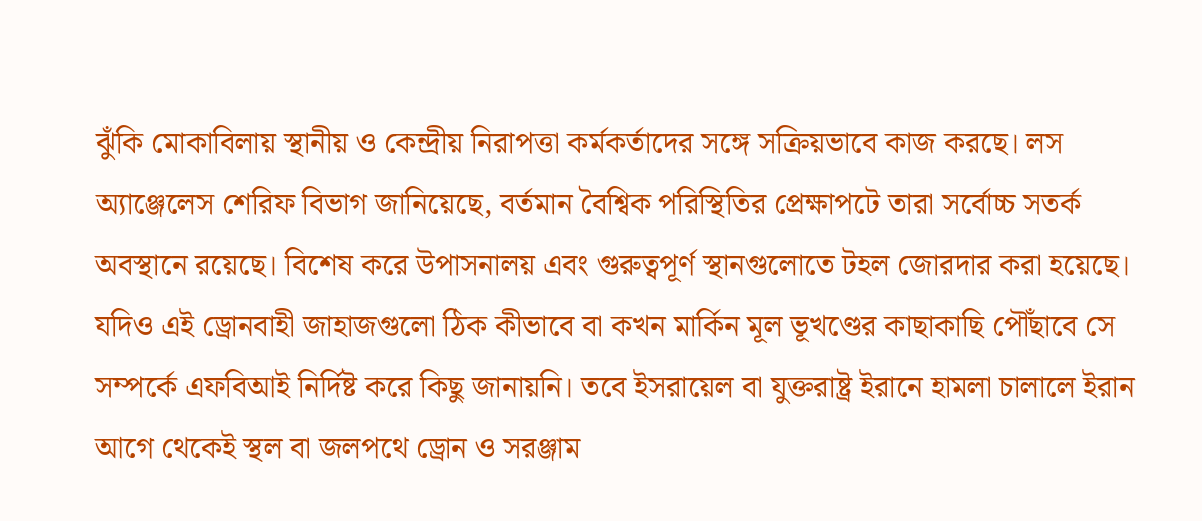ঝুঁকি মোকাবিলায় স্থানীয় ও কেন্দ্রীয় নিরাপত্তা কর্মকর্তাদের সঙ্গে সক্রিয়ভাবে কাজ করছে। লস অ্যাঞ্জেলেস শেরিফ বিভাগ জানিয়েছে, বর্তমান বৈশ্বিক পরিস্থিতির প্রেক্ষাপটে তারা সর্বোচ্চ সতর্ক অবস্থানে রয়েছে। বিশেষ করে উপাসনালয় এবং গুরুত্বপূর্ণ স্থানগুলোতে টহল জোরদার করা হয়েছে।
যদিও এই ড্রোনবাহী জাহাজগুলো ঠিক কীভাবে বা কখন মার্কিন মূল ভূখণ্ডের কাছাকাছি পৌঁছাবে সে সম্পর্কে এফবিআই নির্দিষ্ট করে কিছু জানায়নি। তবে ইসরায়েল বা যুক্তরাষ্ট্র ইরানে হামলা চালালে ইরান আগে থেকেই স্থল বা জলপথে ড্রোন ও সরঞ্জাম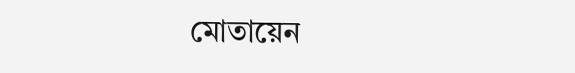মোতায়েন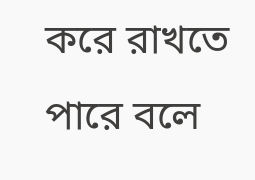করে রাখতে পারে বলে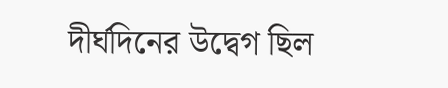দীর্ঘদিনের উদ্বেগ ছিল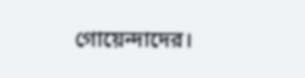গোয়েন্দাদের।